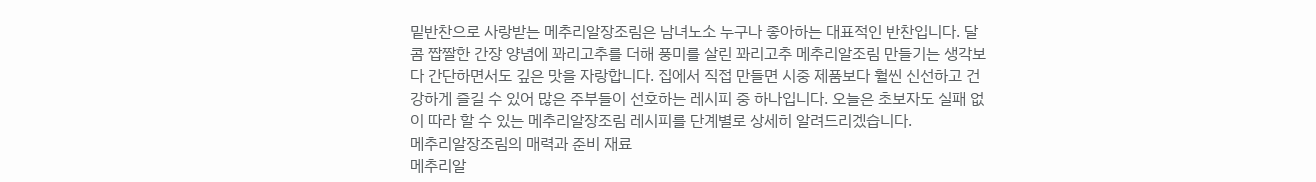밑반찬으로 사랑받는 메추리알장조림은 남녀노소 누구나 좋아하는 대표적인 반찬입니다. 달콤 짭짤한 간장 양념에 꽈리고추를 더해 풍미를 살린 꽈리고추 메추리알조림 만들기는 생각보다 간단하면서도 깊은 맛을 자랑합니다. 집에서 직접 만들면 시중 제품보다 훨씬 신선하고 건강하게 즐길 수 있어 많은 주부들이 선호하는 레시피 중 하나입니다. 오늘은 초보자도 실패 없이 따라 할 수 있는 메추리알장조림 레시피를 단계별로 상세히 알려드리겠습니다.
메추리알장조림의 매력과 준비 재료
메추리알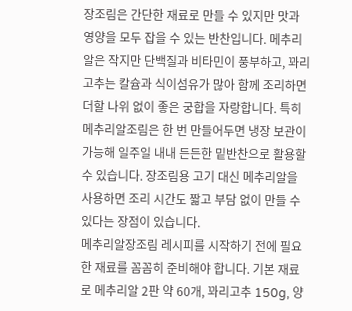장조림은 간단한 재료로 만들 수 있지만 맛과 영양을 모두 잡을 수 있는 반찬입니다. 메추리알은 작지만 단백질과 비타민이 풍부하고, 꽈리고추는 칼슘과 식이섬유가 많아 함께 조리하면 더할 나위 없이 좋은 궁합을 자랑합니다. 특히 메추리알조림은 한 번 만들어두면 냉장 보관이 가능해 일주일 내내 든든한 밑반찬으로 활용할 수 있습니다. 장조림용 고기 대신 메추리알을 사용하면 조리 시간도 짧고 부담 없이 만들 수 있다는 장점이 있습니다.
메추리알장조림 레시피를 시작하기 전에 필요한 재료를 꼼꼼히 준비해야 합니다. 기본 재료로 메추리알 2판 약 60개, 꽈리고추 150g, 양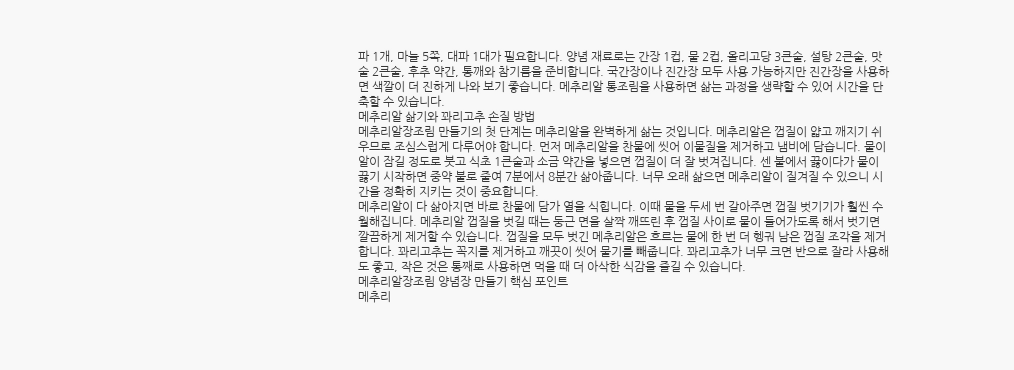파 1개, 마늘 5쪽, 대파 1대가 필요합니다. 양념 재료로는 간장 1컵, 물 2컵, 올리고당 3큰술, 설탕 2큰술, 맛술 2큰술, 후추 약간, 통깨와 참기름을 준비합니다. 국간장이나 진간장 모두 사용 가능하지만 진간장을 사용하면 색깔이 더 진하게 나와 보기 좋습니다. 메추리알 통조림을 사용하면 삶는 과정을 생략할 수 있어 시간을 단축할 수 있습니다.
메추리알 삶기와 꽈리고추 손질 방법
메추리알장조림 만들기의 첫 단계는 메추리알을 완벽하게 삶는 것입니다. 메추리알은 껍질이 얇고 깨지기 쉬우므로 조심스럽게 다루어야 합니다. 먼저 메추리알을 찬물에 씻어 이물질을 제거하고 냄비에 담습니다. 물이 알이 잠길 정도로 붓고 식초 1큰술과 소금 약간을 넣으면 껍질이 더 잘 벗겨집니다. 센 불에서 끓이다가 물이 끓기 시작하면 중약 불로 줄여 7분에서 8분간 삶아줍니다. 너무 오래 삶으면 메추리알이 질겨질 수 있으니 시간을 정확히 지키는 것이 중요합니다.
메추리알이 다 삶아지면 바로 찬물에 담가 열을 식힙니다. 이때 물을 두세 번 갈아주면 껍질 벗기기가 훨씬 수월해집니다. 메추리알 껍질을 벗길 때는 둥근 면을 살짝 깨뜨린 후 껍질 사이로 물이 들어가도록 해서 벗기면 깔끔하게 제거할 수 있습니다. 껍질을 모두 벗긴 메추리알은 흐르는 물에 한 번 더 헹궈 남은 껍질 조각을 제거합니다. 꽈리고추는 꼭지를 제거하고 깨끗이 씻어 물기를 빼줍니다. 꽈리고추가 너무 크면 반으로 잘라 사용해도 좋고, 작은 것은 통째로 사용하면 먹을 때 더 아삭한 식감을 즐길 수 있습니다.
메추리알장조림 양념장 만들기 핵심 포인트
메추리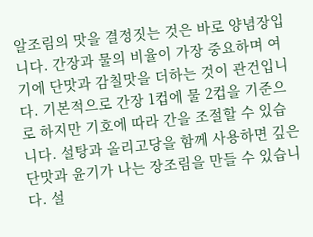알조림의 맛을 결정짓는 것은 바로 양념장입니다. 간장과 물의 비율이 가장 중요하며 여기에 단맛과 감칠맛을 더하는 것이 관건입니다. 기본적으로 간장 1컵에 물 2컵을 기준으로 하지만 기호에 따라 간을 조절할 수 있습니다. 설탕과 올리고당을 함께 사용하면 깊은 단맛과 윤기가 나는 장조림을 만들 수 있습니다. 설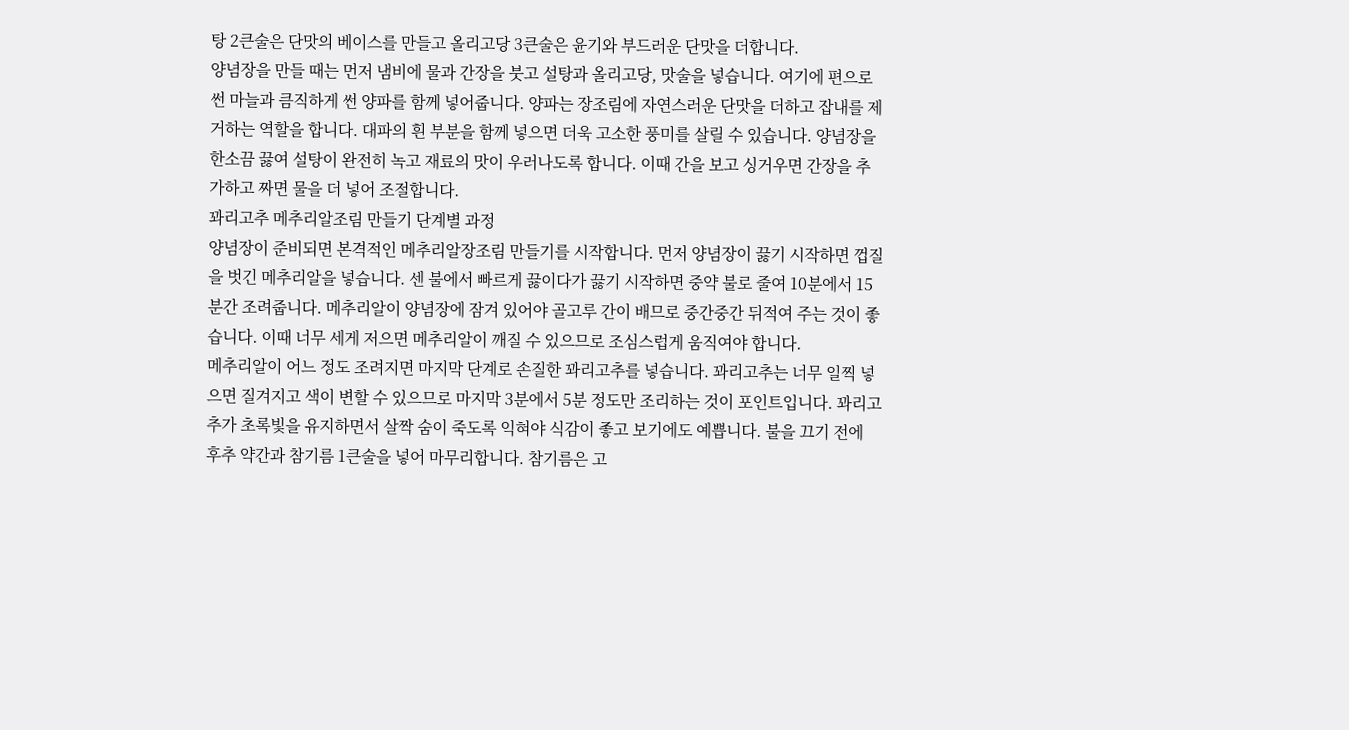탕 2큰술은 단맛의 베이스를 만들고 올리고당 3큰술은 윤기와 부드러운 단맛을 더합니다.
양념장을 만들 때는 먼저 냄비에 물과 간장을 붓고 설탕과 올리고당, 맛술을 넣습니다. 여기에 편으로 썬 마늘과 큼직하게 썬 양파를 함께 넣어줍니다. 양파는 장조림에 자연스러운 단맛을 더하고 잡내를 제거하는 역할을 합니다. 대파의 흰 부분을 함께 넣으면 더욱 고소한 풍미를 살릴 수 있습니다. 양념장을 한소끔 끓여 설탕이 완전히 녹고 재료의 맛이 우러나도록 합니다. 이때 간을 보고 싱거우면 간장을 추가하고 짜면 물을 더 넣어 조절합니다.
꽈리고추 메추리알조림 만들기 단계별 과정
양념장이 준비되면 본격적인 메추리알장조림 만들기를 시작합니다. 먼저 양념장이 끓기 시작하면 껍질을 벗긴 메추리알을 넣습니다. 센 불에서 빠르게 끓이다가 끓기 시작하면 중약 불로 줄여 10분에서 15분간 조려줍니다. 메추리알이 양념장에 잠겨 있어야 골고루 간이 배므로 중간중간 뒤적여 주는 것이 좋습니다. 이때 너무 세게 저으면 메추리알이 깨질 수 있으므로 조심스럽게 움직여야 합니다.
메추리알이 어느 정도 조려지면 마지막 단계로 손질한 꽈리고추를 넣습니다. 꽈리고추는 너무 일찍 넣으면 질겨지고 색이 변할 수 있으므로 마지막 3분에서 5분 정도만 조리하는 것이 포인트입니다. 꽈리고추가 초록빛을 유지하면서 살짝 숨이 죽도록 익혀야 식감이 좋고 보기에도 예쁩니다. 불을 끄기 전에 후추 약간과 참기름 1큰술을 넣어 마무리합니다. 참기름은 고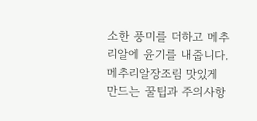소한 풍미를 더하고 메추리알에 윤기를 내줍니다.
메추리알장조림 맛있게 만드는 꿀팁과 주의사항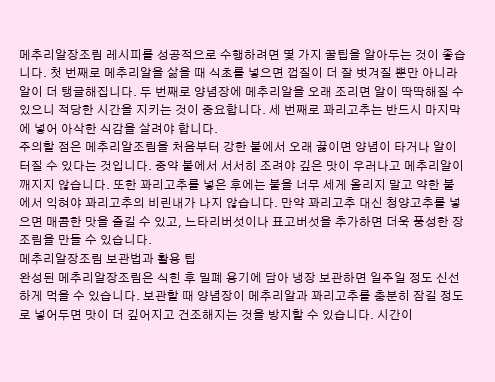메추리알장조림 레시피를 성공적으로 수행하려면 몇 가지 꿀팁을 알아두는 것이 좋습니다. 첫 번째로 메추리알을 삶을 때 식초를 넣으면 껍질이 더 잘 벗겨질 뿐만 아니라 알이 더 탱글해집니다. 두 번째로 양념장에 메추리알을 오래 조리면 알이 딱딱해질 수 있으니 적당한 시간을 지키는 것이 중요합니다. 세 번째로 꽈리고추는 반드시 마지막에 넣어 아삭한 식감을 살려야 합니다.
주의할 점은 메추리알조림을 처음부터 강한 불에서 오래 끓이면 양념이 타거나 알이 터질 수 있다는 것입니다. 중약 불에서 서서히 조려야 깊은 맛이 우러나고 메추리알이 깨지지 않습니다. 또한 꽈리고추를 넣은 후에는 불을 너무 세게 올리지 말고 약한 불에서 익혀야 꽈리고추의 비린내가 나지 않습니다. 만약 꽈리고추 대신 청양고추를 넣으면 매콤한 맛을 즐길 수 있고, 느타리버섯이나 표고버섯을 추가하면 더욱 풍성한 장조림을 만들 수 있습니다.
메추리알장조림 보관법과 활용 팁
완성된 메추리알장조림은 식힌 후 밀폐 용기에 담아 냉장 보관하면 일주일 정도 신선하게 먹을 수 있습니다. 보관할 때 양념장이 메추리알과 꽈리고추를 충분히 잠길 정도로 넣어두면 맛이 더 깊어지고 건조해지는 것을 방지할 수 있습니다. 시간이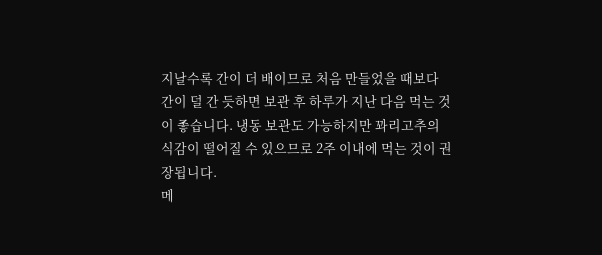지날수록 간이 더 배이므로 처음 만들었을 때보다 간이 덜 간 듯하면 보관 후 하루가 지난 다음 먹는 것이 좋습니다. 냉동 보관도 가능하지만 꽈리고추의 식감이 떨어질 수 있으므로 2주 이내에 먹는 것이 권장됩니다.
메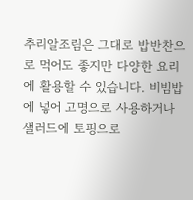추리알조림은 그대로 밥반찬으로 먹어도 좋지만 다양한 요리에 활용할 수 있습니다. 비빔밥에 넣어 고명으로 사용하거나 샐러드에 토핑으로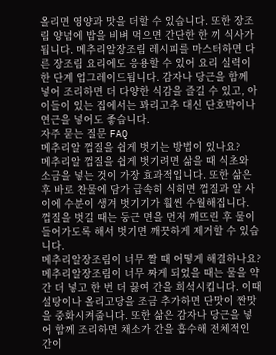올리면 영양과 맛을 더할 수 있습니다. 또한 장조림 양념에 밥을 비벼 먹으면 간단한 한 끼 식사가 됩니다. 메추리알장조림 레시피를 마스터하면 다른 장조림 요리에도 응용할 수 있어 요리 실력이 한 단계 업그레이드됩니다. 감자나 당근을 함께 넣어 조리하면 더 다양한 식감을 즐길 수 있고, 아이들이 있는 집에서는 꽈리고추 대신 단호박이나 연근을 넣어도 좋습니다.
자주 묻는 질문 FAQ
메추리알 껍질을 쉽게 벗기는 방법이 있나요?
메추리알 껍질을 쉽게 벗기려면 삶을 때 식초와 소금을 넣는 것이 가장 효과적입니다. 또한 삶은 후 바로 찬물에 담가 급속히 식히면 껍질과 알 사이에 수분이 생겨 벗기기가 훨씬 수월해집니다. 껍질을 벗길 때는 둥근 면을 먼저 깨뜨린 후 물이 들어가도록 해서 벗기면 깨끗하게 제거할 수 있습니다.
메추리알장조림이 너무 짤 때 어떻게 해결하나요?
메추리알장조림이 너무 짜게 되었을 때는 물을 약간 더 넣고 한 번 더 끓여 간을 희석시킵니다. 이때 설탕이나 올리고당을 조금 추가하면 단맛이 짠맛을 중화시켜줍니다. 또한 삶은 감자나 당근을 넣어 함께 조리하면 채소가 간을 흡수해 전체적인 간이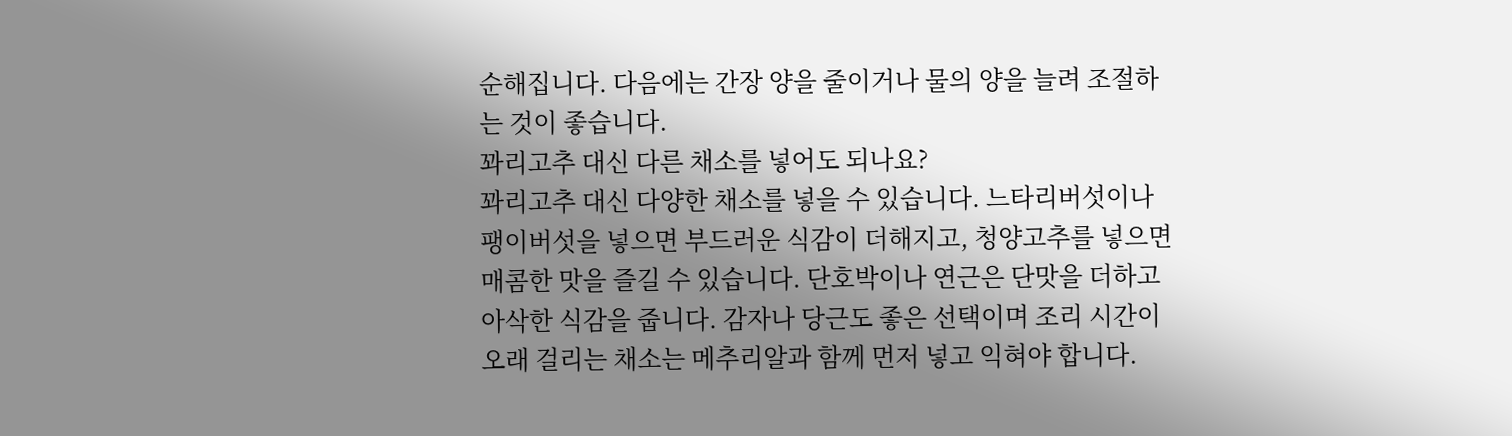순해집니다. 다음에는 간장 양을 줄이거나 물의 양을 늘려 조절하는 것이 좋습니다.
꽈리고추 대신 다른 채소를 넣어도 되나요?
꽈리고추 대신 다양한 채소를 넣을 수 있습니다. 느타리버섯이나 팽이버섯을 넣으면 부드러운 식감이 더해지고, 청양고추를 넣으면 매콤한 맛을 즐길 수 있습니다. 단호박이나 연근은 단맛을 더하고 아삭한 식감을 줍니다. 감자나 당근도 좋은 선택이며 조리 시간이 오래 걸리는 채소는 메추리알과 함께 먼저 넣고 익혀야 합니다.